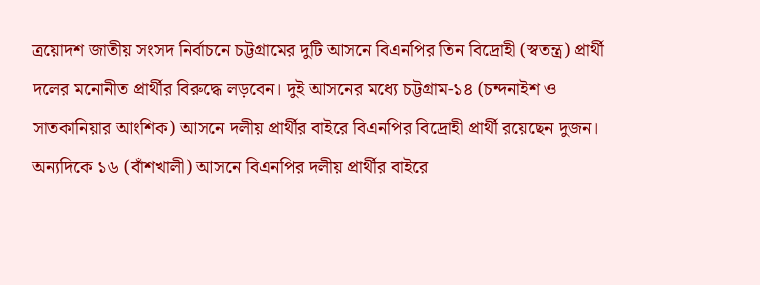ত্রয়োদশ জাতীয় সংসদ নির্বাচনে চট্টগ্রামের দুটি আসনে বিএনপির তিন বিদ্রোহী (স্বতন্ত্র) প্রার্থী দলের মনোনীত প্রার্থীর বিরুদ্ধে লড়বেন। দুই আসনের মধ্যে চট্টগ্রাম-১৪ (চন্দনাইশ ও সাতকানিয়ার আংশিক) আসনে দলীয় প্রার্থীর বাইরে বিএনপির বিদ্রোহী প্রার্থী রয়েছেন দুজন। অন্যদিকে ১৬ (বাঁশখালী) আসনে বিএনপির দলীয় প্রার্থীর বাইরে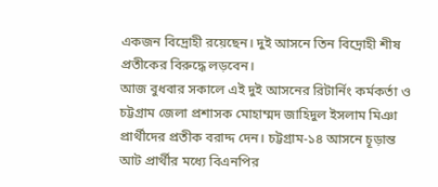একজন বিদ্রোহী রয়েছেন। দুই আসনে তিন বিদ্রোহী শীষ প্রতীকের বিরুদ্ধে লড়বেন।
আজ বুধবার সকালে এই দুই আসনের রিটার্নিং কর্মকর্তা ও চট্টগ্রাম জেলা প্রশাসক মোহাম্মদ জাহিদুল ইসলাম মিঞা প্রার্থীদের প্রতীক বরাদ্দ দেন। চট্টগ্রাম-১৪ আসনে চূড়ান্ত আট প্রার্থীর মধ্যে বিএনপির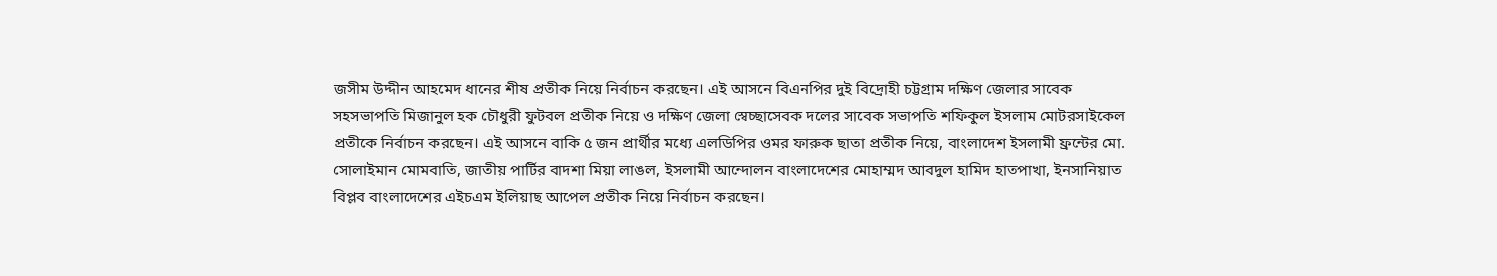জসীম উদ্দীন আহমেদ ধানের শীষ প্রতীক নিয়ে নির্বাচন করছেন। এই আসনে বিএনপির দুই বিদ্রোহী চট্টগ্রাম দক্ষিণ জেলার সাবেক সহসভাপতি মিজানুল হক চৌধুরী ফুটবল প্রতীক নিয়ে ও দক্ষিণ জেলা স্বেচ্ছাসেবক দলের সাবেক সভাপতি শফিকুল ইসলাম মোটরসাইকেল প্রতীকে নির্বাচন করছেন। এই আসনে বাকি ৫ জন প্রার্থীর মধ্যে এলডিপির ওমর ফারুক ছাতা প্রতীক নিয়ে, বাংলাদেশ ইসলামী ফ্রন্টের মো. সোলাইমান মোমবাতি, জাতীয় পার্টির বাদশা মিয়া লাঙল, ইসলামী আন্দোলন বাংলাদেশের মোহাম্মদ আবদুল হামিদ হাতপাখা, ইনসানিয়াত বিপ্লব বাংলাদেশের এইচএম ইলিয়াছ আপেল প্রতীক নিয়ে নির্বাচন করছেন।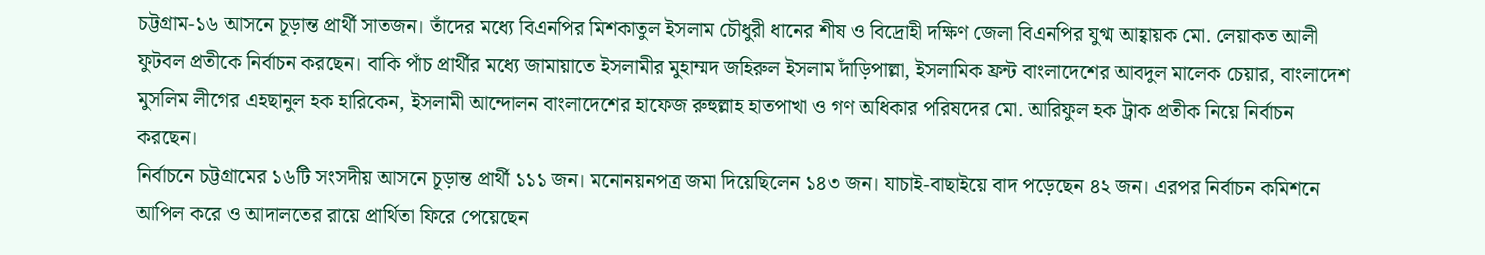চট্টগ্রাম-১৬ আসনে চূড়ান্ত প্রার্থী সাতজন। তাঁদের মধ্যে বিএনপির মিশকাতুল ইসলাম চৌধুরী ধানের শীষ ও বিদ্রোহী দক্ষিণ জেলা বিএনপির যুগ্ম আহ্বায়ক মো. লেয়াকত আলী ফুটবল প্রতীকে নির্বাচন করছেন। বাকি পাঁচ প্রার্থীর মধ্যে জামায়াতে ইসলামীর মুহাম্মদ জহিরুল ইসলাম দাঁড়িপাল্লা, ইসলামিক ফ্রন্ট বাংলাদেশের আবদুল মালেক চেয়ার, বাংলাদেশ মুসলিম লীগের এহছানুল হক হারিকেন, ইসলামী আন্দোলন বাংলাদেশের হাফেজ রুহুল্লাহ হাতপাখা ও গণ অধিকার পরিষদের মো. আরিফুল হক ট্রাক প্রতীক নিয়ে নির্বাচন করছেন।
নির্বাচনে চট্টগ্রামের ১৬টি সংসদীয় আসনে চূড়ান্ত প্রার্থী ১১১ জন। মনোনয়নপত্র জমা দিয়েছিলেন ১৪৩ জন। যাচাই-বাছাইয়ে বাদ পড়েছেন ৪২ জন। এরপর নির্বাচন কমিশনে আপিল করে ও আদালতের রায়ে প্রার্থিতা ফিরে পেয়েছেন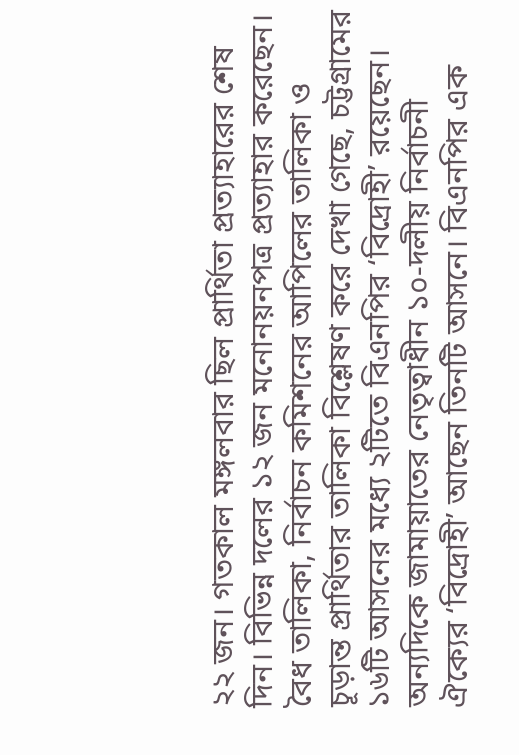২২ জন। গতকাল মঙ্গলবার ছিল প্রার্থিতা প্রত্যাহারের শেষ দিন। বিভিন্ন দলের ১২ জন মনোনয়নপত্র প্রত্যাহার করেছেন।
বৈধ তালিকা, নির্বাচন কমিশনের আপিলের তালিকা ও চূড়ান্ত প্রার্থিতার তালিকা বিশ্লেষণ করে দেখা গেছে, চট্টগ্রামের ১৬টি আসনের মধ্যে ২টিতে বিএনপির ‘বিদ্রোহী’ রয়েছেন। অন্যদিকে জামায়াতের নেতৃত্বাধীন ১০-দলীয় নির্বাচনী ঐক্যের ‘বিদ্রোহী’ আছেন তিনটি আসনে। বিএনপির এক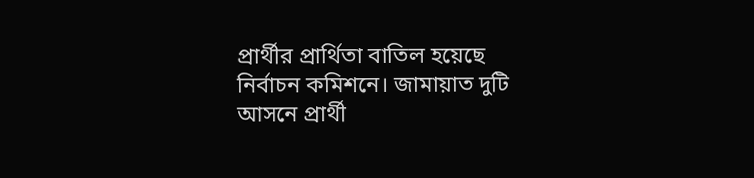প্রার্থীর প্রার্থিতা বাতিল হয়েছে নির্বাচন কমিশনে। জামায়াত দুটি আসনে প্রার্থী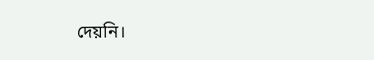দেয়নি।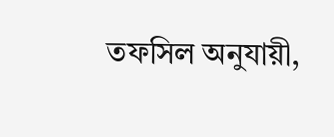তফসিল অনুযায়ী,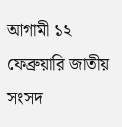আগামী ১২ ফেব্রুয়ারি জাতীয় সংসদ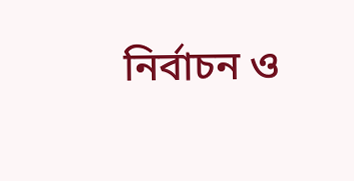নির্বাচন ও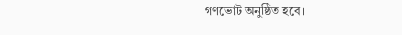গণভোট অনুষ্ঠিত হবে।